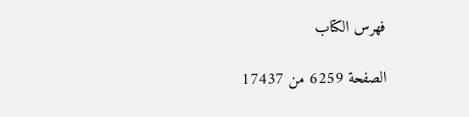فهرس الكتاب

الصفحة 6259 من 17437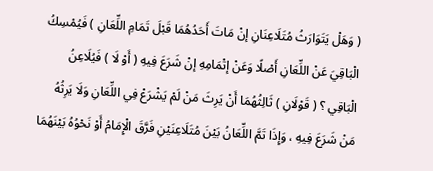( وَهَلْ يَتَوَارَثُ مُتَلَاعِنَانِ إنْ مَاتَ أَحَدُهُمَا قَبْلَ تَمَامِ اللِّعَانِ ) فَيُمْسِكُ الْبَاقِيَ عَنْ اللِّعَانِ أَصْلًا وَعَنْ إتْمَامِهِ إنْ شَرَعَ فِيهِ ( أَوْ لَا ) فَيُلَاعِنُ الْبَاقِي ؟ ( قَوْلَانِ ) ثَالِثُهُمَا أَنْ يَرِثَ مَنْ لَمْ يَشْرَعْ فِي اللِّعَانِ وَلَا يَرِثُهُ مَنْ شَرَعَ فِيهِ ، وَإِذَا تَمَّ اللِّعَانُ بَيْنَ مُتَلَاعِنَيْنِ فَرَّقَ الْإِمَامُ أَوْ نَحْوُهُ بَيْنَهُمَا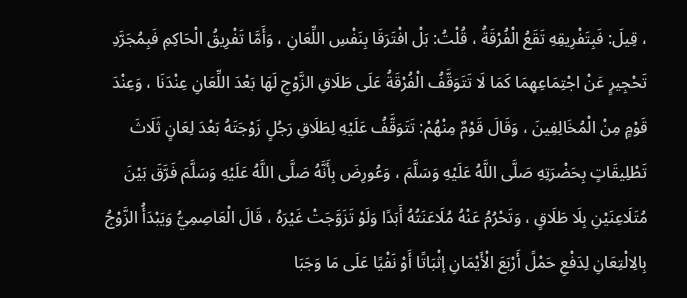، قِيلَ: فَبِتَفْرِيقِهِ تَقَعُ الْفُرْقَةُ ، قُلْتُ: بَلْ افْتَرَقَا بِنَفْسِ اللِّعَانِ ، وَأَمَّا تَفْرِيقُ الْحَاكِمِ فَبِمُجَرَّدِ تَحْجِيرٍ عَنْ اجْتِمَاعِهِمَا كَمَا لَا تَتَوَقَّفُ الْفُرْقَةُ عَلَى طَلَاقِ الزَّوْجِ لَهَا بَعْدَ اللِّعَانِ عِنْدَنَا ، وَعِنْدَ قَوْمٍ مِنْ الْمُخَالِفِينَ ، وَقَالَ قَوْمٌ مِنْهُمْ: تَتَوَقَّفُ عَلَيْهِ لِطَلَاقِ رَجُلٍ زَوْجَتَهُ بَعْدَ لِعَانٍ ثَلَاثَ تَطْلِيقَاتٍ بِحَضْرَتِهِ صَلَّى اللَّهُ عَلَيْهِ وَسَلَّمَ ، وَعُورِضَ بِأَنَّهُ صَلَّى اللَّهُ عَلَيْهِ وَسَلَّمَ فَرَّقَ بَيْنَ مُتَلَاعِنَيْنِ بِلَا طَلَاقٍ ، وَتَحْرُمُ عَنْهُ مُلَاعَنَتُهُ أَبَدًا وَلَوْ تَزَوَّجَتْ غَيْرَهُ ، قَالَ الْعَاصِمِيُّ وَيَبْدَأُ الزَّوْجُ بِالِالْتِعَانِ لِدَفْعِ حَمْلً أَرْبَعَ الْأَيْمَانِ إثْبَاتًا أَوْ نَفْيًا عَلَى مَا وَجَبَا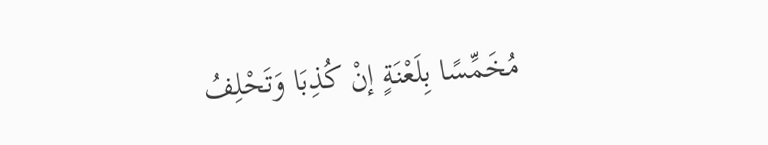مُخَمِّسًا بِلَعْنَةٍ إنْ كُذِبَا وَتَحْلِفُ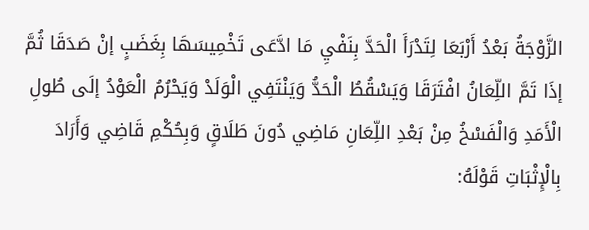الزَّوْجَةُ بَعْدُ أَرْبَعَا لِتَدْرَأَ الْحَدَّ بِنَفْيِ مَا ادَّعَى تَخْمِيسَهَا بِغَضَبٍ إنْ صَدَقَا ثُمَّ إذَا تَمَّ اللِّعَانُ افْتَرَقَا وَيَسْقُطُ الْحَدُّ وَيَنْتَفِي الْوَلَدْ وَيَحْرُمُ الْعَوْدُ إلَى طُولِ الْأَمَدِ وَالْفَسْخُ مِنْ بَعْدِ اللِّعَانِ مَاضِي دُونَ طَلَاقٍ وَبِحُكْمِ قَاضِي وَأَرَادَ بِالْإِثْبَاتِ قَوْلَهُ: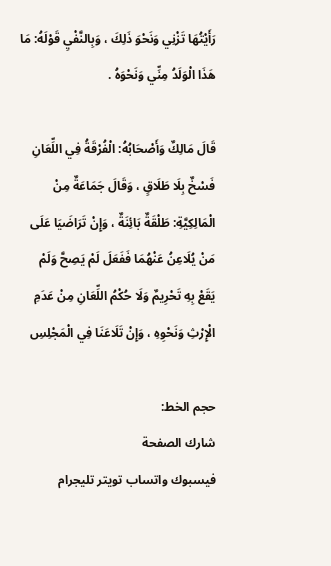رَأَيْتُهَا تَزْنِي وَنَحْوَ ذَلِكَ ، وَبِالنَّفْيِ قَوْلَهُ: مَا هَذَا الْوَلَدُ مِنِّي وَنَحْوَهُ .

قَالَ مَالِكٌ وَأَصْحَابُهُ: الْفُرْقَةُ فِي اللِّعَانِ فَسْخٌ بِلَا طَلَاقٍ ، وَقَالَ جَمَاعَةٌ مِنْ الْمَالِكِيَّةِ: طَلْقَةٌ بَائِنَةٌ ، وَإِنْ تَرَاضَيَا عَلَى مَنْ يُلَاعِنُ عَنْهُمَا فَفَعَلَ لَمْ يَصِحَّ وَلَمْ يَقَعْ بِهِ تَحْرِيمٌ وَلَا حُكْمُ اللِّعَانِ مِنْ عَدَمِ الْإِرْثِ وَنَحْوِهِ ، وَإِنْ تَلَاعَنَا فِي الْمَجْلِسِ

حجم الخط:
شارك الصفحة
فيسبوك واتساب تويتر تليجرام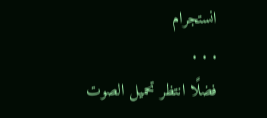انستجرام
. . .
فضلًا انتظر تحميل الصوت